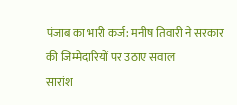पंजाब का भारी कर्ज: मनीष तिवारी ने सरकार की जिम्मेदारियों पर उठाए सवाल
सारांश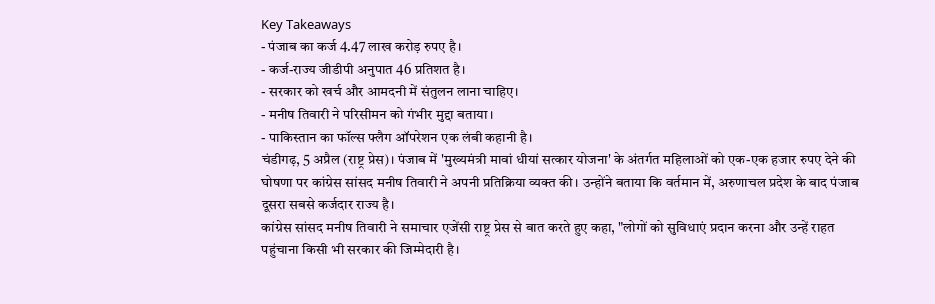Key Takeaways
- पंजाब का कर्ज 4.47 लाख करोड़ रुपए है।
- कर्ज-राज्य जीडीपी अनुपात 46 प्रतिशत है।
- सरकार को खर्च और आमदनी में संतुलन लाना चाहिए।
- मनीष तिवारी ने परिसीमन को गंभीर मुद्दा बताया।
- पाकिस्तान का फॉल्स फ्लैग ऑपरेशन एक लंबी कहानी है।
चंडीगढ़, 5 अप्रैल (राष्ट्र प्रेस)। पंजाब में 'मुख्यमंत्री मावां धीयां सत्कार योजना' के अंतर्गत महिलाओं को एक-एक हजार रुपए देने की घोषणा पर कांग्रेस सांसद मनीष तिवारी ने अपनी प्रतिक्रिया व्यक्त की। उन्होंने बताया कि वर्तमान में, अरुणाचल प्रदेश के बाद पंजाब दूसरा सबसे कर्जदार राज्य है।
कांग्रेस सांसद मनीष तिवारी ने समाचार एजेंसी राष्ट्र प्रेस से बात करते हुए कहा, "लोगों को सुविधाएं प्रदान करना और उन्हें राहत पहुंचाना किसी भी सरकार की जिम्मेदारी है।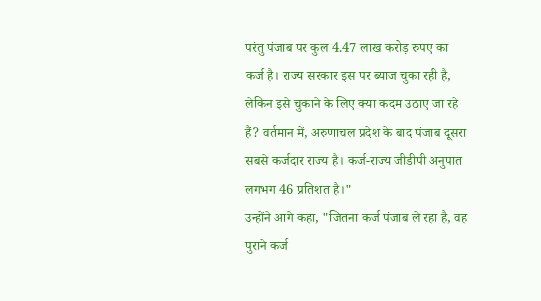परंतु पंजाब पर कुल 4.47 लाख करोड़ रुपए का कर्ज है। राज्य सरकार इस पर ब्याज चुका रही है, लेकिन इसे चुकाने के लिए क्या कदम उठाए जा रहे हैं? वर्तमान में, अरुणाचल प्रदेश के बाद पंजाब दूसरा सबसे कर्जदार राज्य है। कर्ज-राज्य जीडीपी अनुपात लगभग 46 प्रतिशत है।"
उन्होंने आगे कहा, "जितना कर्ज पंजाब ले रहा है, वह पुराने कर्ज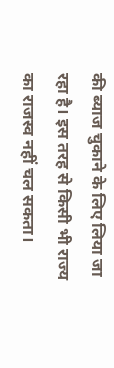की ब्याज चुकाने के लिए लिया जा रहा है। इस तरह से किसी भी राज्य का राजस्व नहीं चल सकता।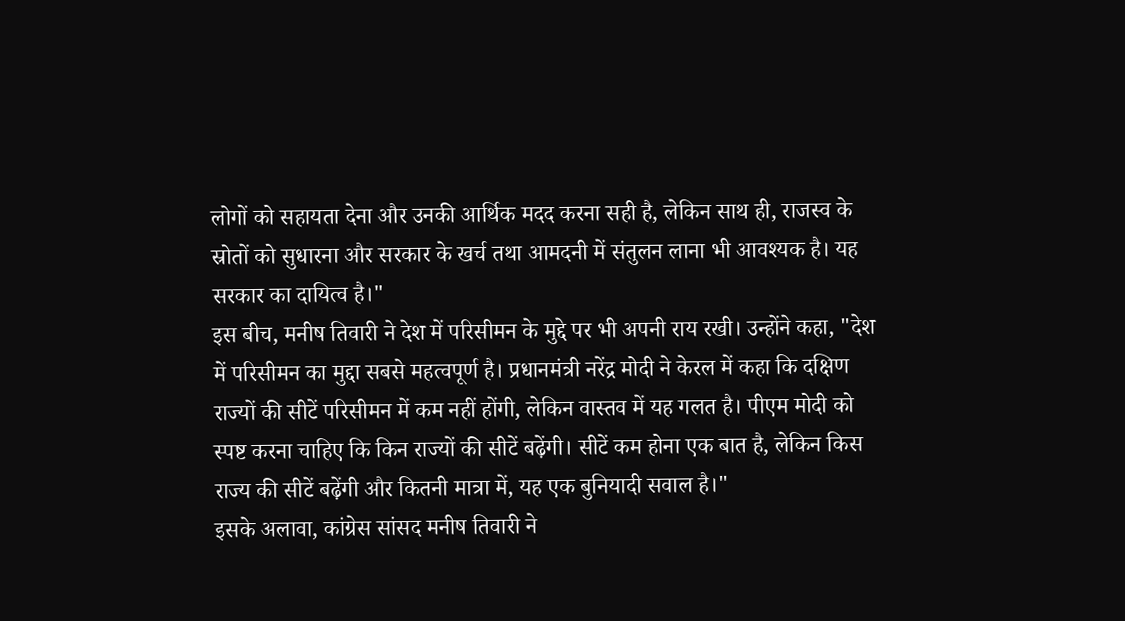लोगों को सहायता देना और उनकी आर्थिक मदद करना सही है, लेकिन साथ ही, राजस्व के स्रोतों को सुधारना और सरकार के खर्च तथा आमदनी में संतुलन लाना भी आवश्यक है। यह सरकार का दायित्व है।"
इस बीच, मनीष तिवारी ने देश में परिसीमन के मुद्दे पर भी अपनी राय रखी। उन्होंने कहा, "देश में परिसीमन का मुद्दा सबसे महत्वपूर्ण है। प्रधानमंत्री नरेंद्र मोदी ने केरल में कहा कि दक्षिण राज्यों की सीटें परिसीमन में कम नहीं होंगी, लेकिन वास्तव में यह गलत है। पीएम मोदी को स्पष्ट करना चाहिए कि किन राज्यों की सीटें बढ़ेंगी। सीटें कम होना एक बात है, लेकिन किस राज्य की सीटें बढ़ेंगी और कितनी मात्रा में, यह एक बुनियादी सवाल है।"
इसके अलावा, कांग्रेस सांसद मनीष तिवारी ने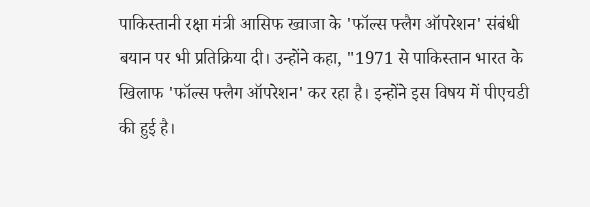पाकिस्तानी रक्षा मंत्री आसिफ ख्वाजा के 'फॉल्स फ्लैग ऑपरेशन' संबंधी बयान पर भी प्रतिक्रिया दी। उन्होंने कहा, "1971 से पाकिस्तान भारत के खिलाफ 'फॉल्स फ्लैग ऑपरेशन' कर रहा है। इन्होंने इस विषय में पीएचडी की हुई है।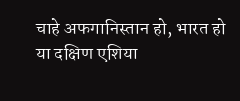चाहे अफगानिस्तान हो, भारत हो या दक्षिण एशिया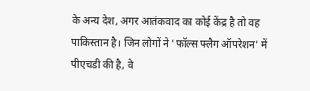के अन्य देश, अगर आतंकवाद का कोई केंद्र है तो वह पाकिस्तान है। जिन लोगों ने 'फॉल्स फ्लैग ऑपरेशन' में पीएचडी की है, वे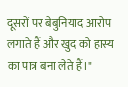दूसरों पर बेबुनियाद आरोप लगाते हैं और खुद को हास्य का पात्र बना लेते हैं।"